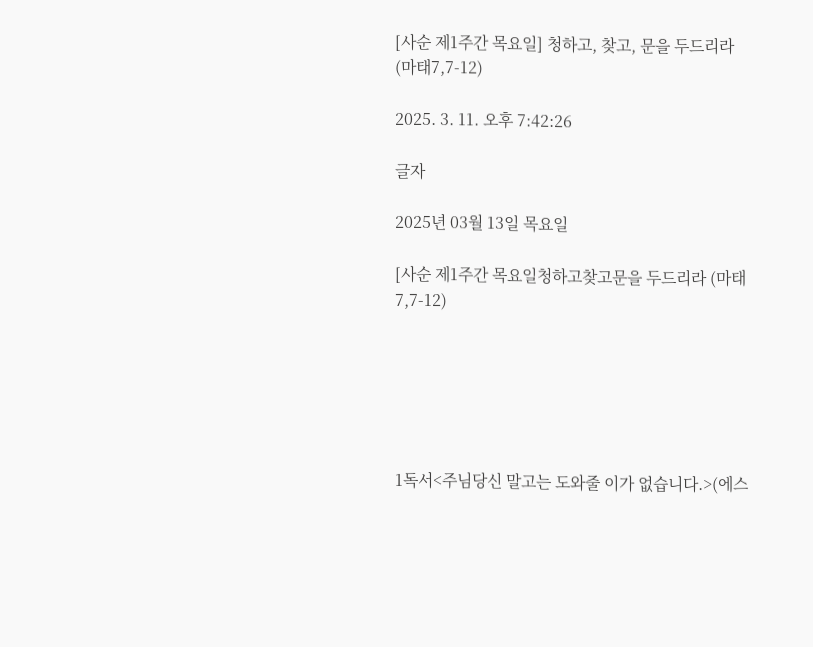[사순 제1주간 목요일] 청하고, 찾고, 문을 두드리라 (마태7,7-12)

2025. 3. 11. 오후 7:42:26

글자

2025년 03월 13일 목요일

[사순 제1주간 목요일청하고찾고문을 두드리라 (마태7,7-12)






1독서<주님당신 말고는 도와줄 이가 없습니다.>(에스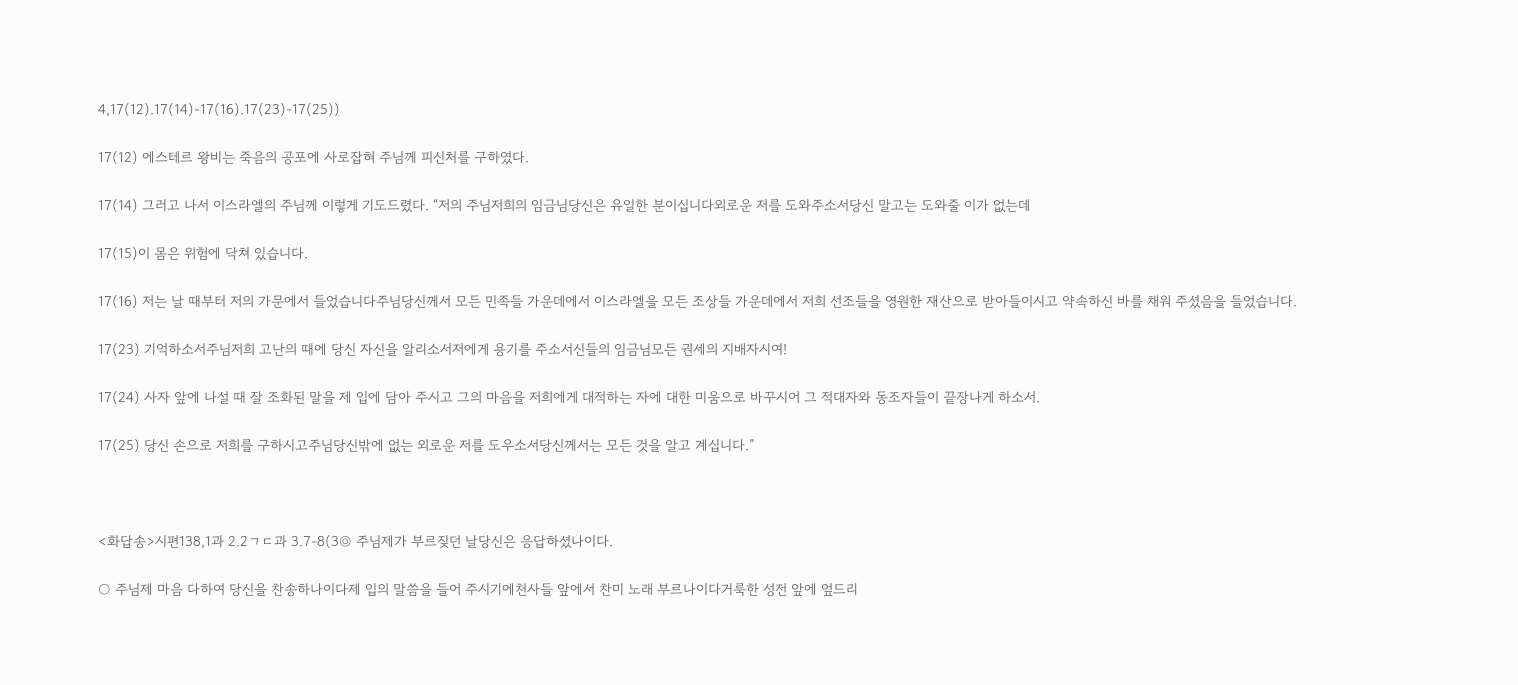4,17(12).17(14)-17(16).17(23)-17(25))

17(12) 에스테르 왕비는 죽음의 공포에 사로잡혀 주님께 피신처를 구하였다.

17(14) 그러고 나서 이스라엘의 주님께 이렇게 기도드렸다. “저의 주님저희의 임금님당신은 유일한 분이십니다외로운 저를 도와주소서당신 말고는 도와줄 이가 없는데

17(15)이 몸은 위험에 닥쳐 있습니다.

17(16) 저는 날 때부터 저의 가문에서 들었습니다주님당신께서 모든 민족들 가운데에서 이스라엘을 모든 조상들 가운데에서 저희 선조들을 영원한 재산으로 받아들이시고 약속하신 바를 채워 주셨음을 들었습니다.

17(23) 기억하소서주님저희 고난의 때에 당신 자신을 알리소서저에게 용기를 주소서신들의 임금님모든 권세의 지배자시여!

17(24) 사자 앞에 나설 때 잘 조화된 말을 제 입에 담아 주시고 그의 마음을 저희에게 대적하는 자에 대한 미움으로 바꾸시어 그 적대자와 동조자들이 끝장나게 하소서.

17(25) 당신 손으로 저희를 구하시고주님당신밖에 없는 외로운 저를 도우소서당신께서는 모든 것을 알고 계십니다.”



<화답송>시편138,1과 2.2ㄱㄷ과 3.7-8(3◎ 주님제가 부르짖던 날당신은 응답하셨나이다.

○ 주님제 마음 다하여 당신을 찬송하나이다제 입의 말씀을 들어 주시기에천사들 앞에서 찬미 노래 부르나이다거룩한 성전 앞에 엎드리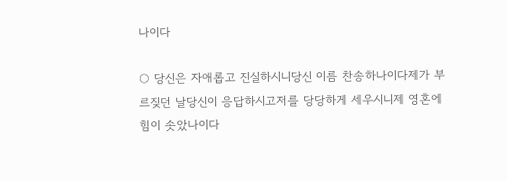나이다

○ 당신은 자애롭고 진실하시니당신 이름 찬송하나이다제가 부르짖던 날당신이 응답하시고저를 당당하게 세우시니제 영혼에 힘이 솟았나이다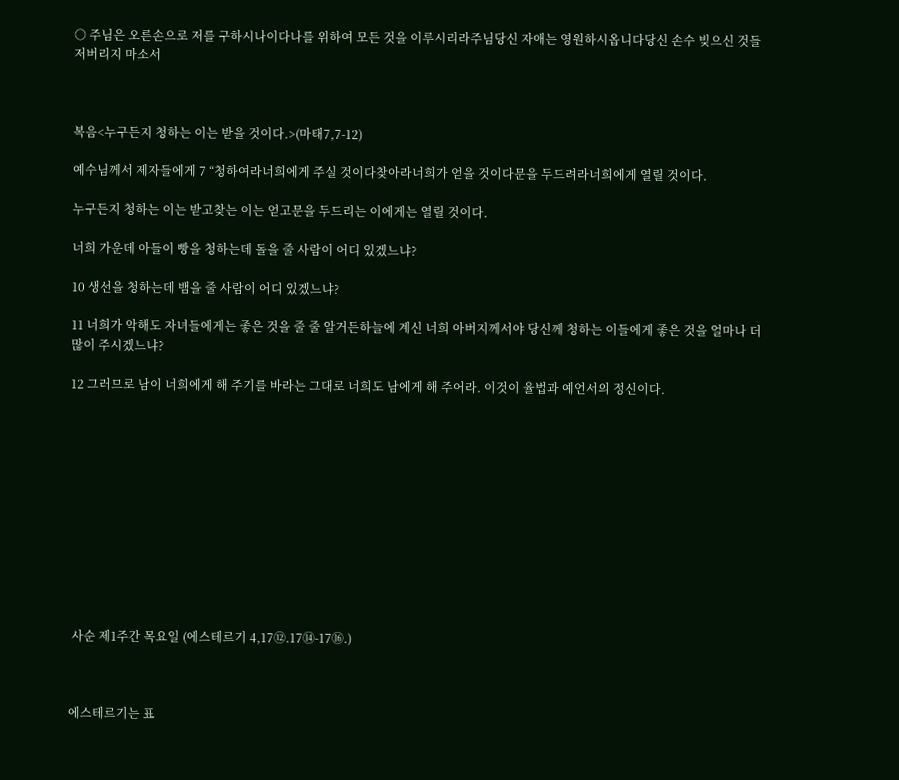○ 주님은 오른손으로 저를 구하시나이다나를 위하여 모든 것을 이루시리라주님당신 자애는 영원하시옵니다당신 손수 빚으신 것들 저버리지 마소서



복음<누구든지 청하는 이는 받을 것이다.>(마태7,7-12)

예수님께서 제자들에게 7 “청하여라너희에게 주실 것이다찾아라너희가 얻을 것이다문을 두드려라너희에게 열릴 것이다.

누구든지 청하는 이는 받고찾는 이는 얻고문을 두드리는 이에게는 열릴 것이다.

너희 가운데 아들이 빵을 청하는데 돌을 줄 사람이 어디 있겠느냐?

10 생선을 청하는데 뱀을 줄 사람이 어디 있겠느냐?

11 너희가 악해도 자녀들에게는 좋은 것을 줄 줄 알거든하늘에 계신 너희 아버지께서야 당신께 청하는 이들에게 좋은 것을 얼마나 더 많이 주시겠느냐?

12 그러므로 남이 너희에게 해 주기를 바라는 그대로 너희도 남에게 해 주어라. 이것이 율법과 예언서의 정신이다.












 사순 제1주간 목요일 (에스테르기 4,17⑫.17⑭-17⑯.)



에스테르기는 표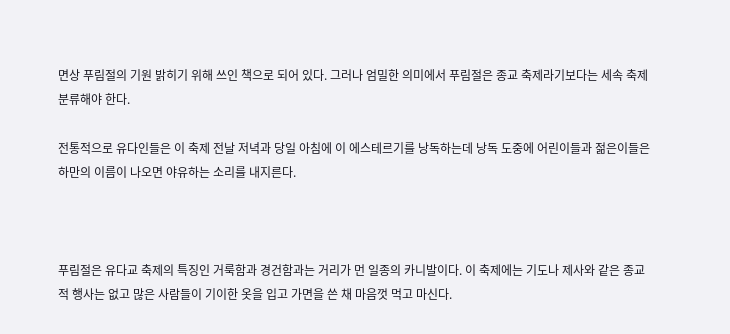면상 푸림절의 기원 밝히기 위해 쓰인 책으로 되어 있다. 그러나 엄밀한 의미에서 푸림절은 종교 축제라기보다는 세속 축제 분류해야 한다.

전통적으로 유다인들은 이 축제 전날 저녁과 당일 아침에 이 에스테르기를 낭독하는데 낭독 도중에 어린이들과 젊은이들은 하만의 이름이 나오면 야유하는 소리를 내지른다.



푸림절은 유다교 축제의 특징인 거룩함과 경건함과는 거리가 먼 일종의 카니발이다. 이 축제에는 기도나 제사와 같은 종교적 행사는 없고 많은 사람들이 기이한 옷을 입고 가면을 쓴 채 마음껏 먹고 마신다.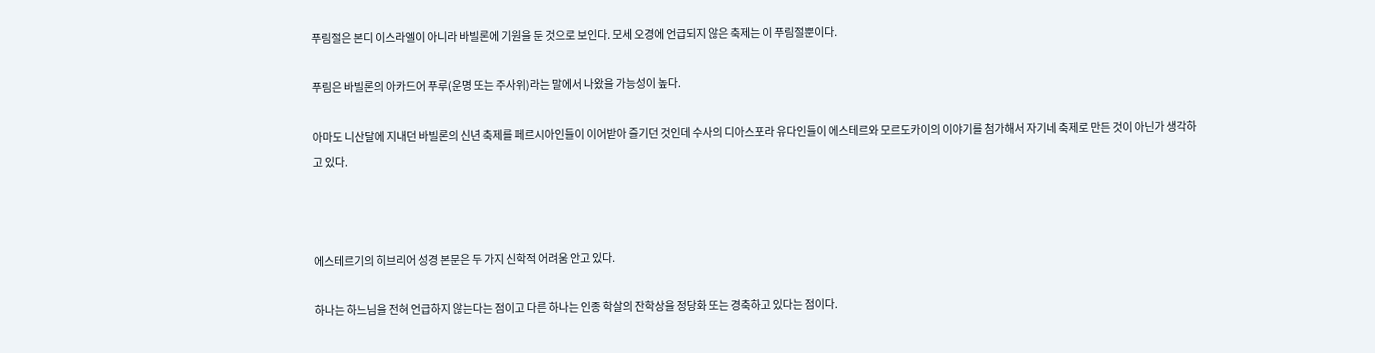푸림절은 본디 이스라엘이 아니라 바빌론에 기원을 둔 것으로 보인다. 모세 오경에 언급되지 않은 축제는 이 푸림절뿐이다.

푸림은 바빌론의 아카드어 푸루(운명 또는 주사위)라는 말에서 나왔을 가능성이 높다.

아마도 니산달에 지내던 바빌론의 신년 축제를 페르시아인들이 이어받아 즐기던 것인데 수사의 디아스포라 유다인들이 에스테르와 모르도카이의 이야기를 첨가해서 자기네 축제로 만든 것이 아닌가 생각하고 있다.



에스테르기의 히브리어 성경 본문은 두 가지 신학적 어려움 안고 있다.

하나는 하느님을 전혀 언급하지 않는다는 점이고 다른 하나는 인종 학살의 잔학상을 정당화 또는 경축하고 있다는 점이다.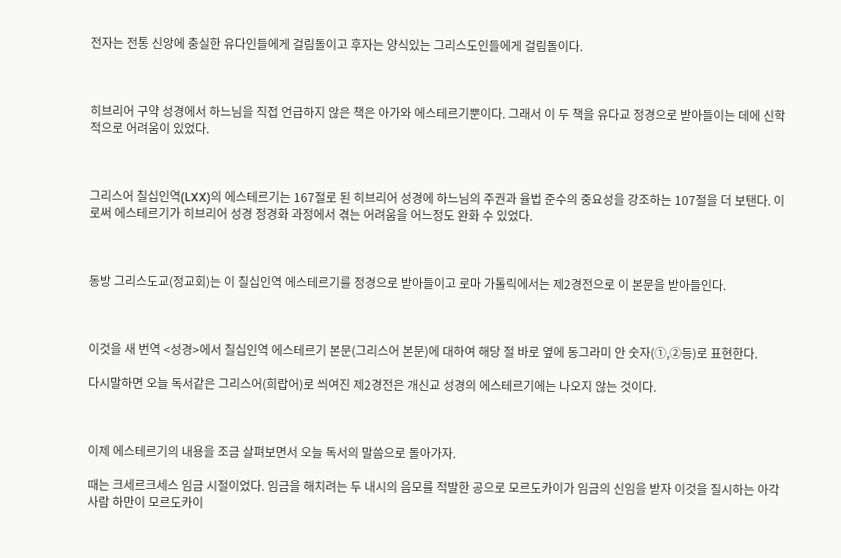전자는 전통 신앙에 충실한 유다인들에게 걸림돌이고 후자는 양식있는 그리스도인들에게 걸림돌이다.



히브리어 구약 성경에서 하느님을 직접 언급하지 않은 책은 아가와 에스테르기뿐이다. 그래서 이 두 책을 유다교 정경으로 받아들이는 데에 신학적으로 어려움이 있었다.



그리스어 칠십인역(LXX)의 에스테르기는 167절로 된 히브리어 성경에 하느님의 주권과 율법 준수의 중요성을 강조하는 107절을 더 보탠다. 이로써 에스테르기가 히브리어 성경 정경화 과정에서 겪는 어려움을 어느정도 완화 수 있었다.



동방 그리스도교(정교회)는 이 칠십인역 에스테르기를 정경으로 받아들이고 로마 가톨릭에서는 제2경전으로 이 본문을 받아들인다.



이것을 새 번역 <성경>에서 칠십인역 에스테르기 본문(그리스어 본문)에 대하여 해당 절 바로 옆에 동그라미 안 숫자(①,②등)로 표현한다.

다시말하면 오늘 독서같은 그리스어(희랍어)로 씌여진 제2경전은 개신교 성경의 에스테르기에는 나오지 않는 것이다.



이제 에스테르기의 내용을 조금 살펴보면서 오늘 독서의 말씀으로 돌아가자.

때는 크세르크세스 임금 시절이었다. 임금을 해치려는 두 내시의 음모를 적발한 공으로 모르도카이가 임금의 신임을 받자 이것을 질시하는 아각 사람 하만이 모르도카이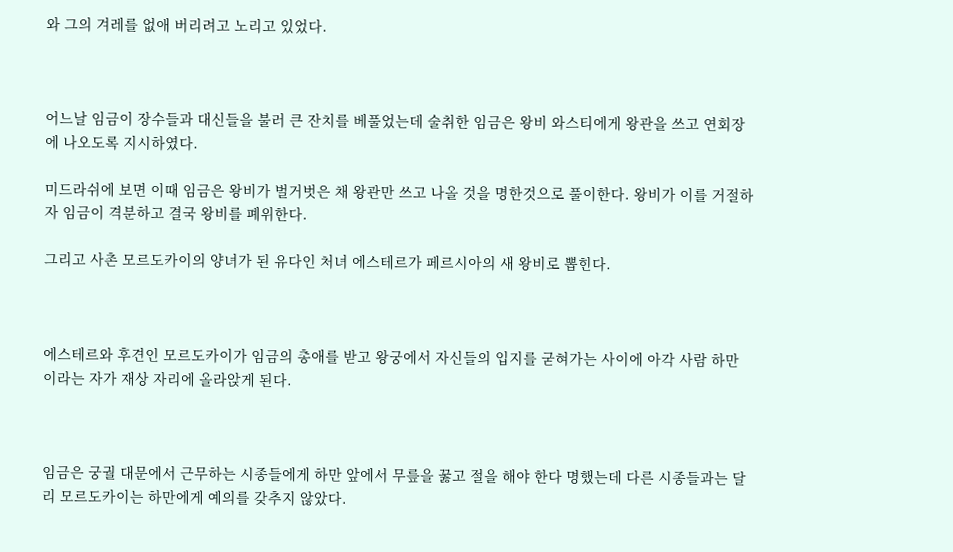와 그의 겨레를 없애 버리려고 노리고 있었다.



어느날 임금이 장수들과 대신들을 불러 큰 잔치를 베풀었는데 술취한 임금은 왕비 와스티에게 왕관을 쓰고 연회장에 나오도록 지시하였다.

미드라쉬에 보면 이때 임금은 왕비가 벌거벗은 채 왕관만 쓰고 나올 것을 명한것으로 풀이한다. 왕비가 이를 거절하자 임금이 격분하고 결국 왕비를 폐위한다.

그리고 사촌 모르도카이의 양녀가 된 유다인 처녀 에스테르가 페르시아의 새 왕비로 뽑힌다.



에스테르와 후견인 모르도카이가 임금의 총애를 받고 왕궁에서 자신들의 입지를 굳혀가는 사이에 아각 사람 하만이라는 자가 재상 자리에 올라앉게 된다.



임금은 궁궐 대문에서 근무하는 시종들에게 하만 앞에서 무릎을 꿇고 절을 해야 한다 명했는데 다른 시종들과는 달리 모르도카이는 하만에게 예의를 갖추지 않았다.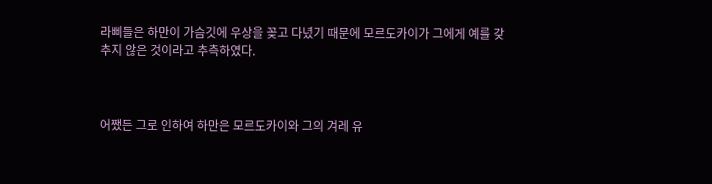라삐들은 하만이 가슴깃에 우상을 꽂고 다녔기 때문에 모르도카이가 그에게 예를 갖추지 않은 것이라고 추측하였다.



어쨌든 그로 인하여 하만은 모르도카이와 그의 겨레 유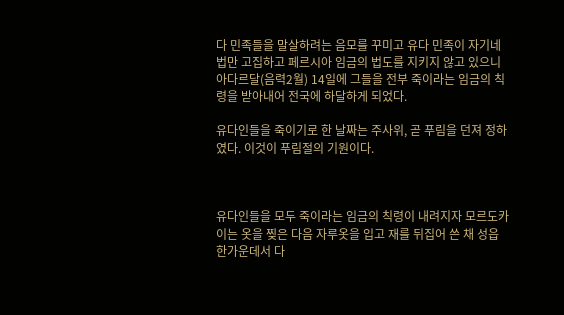다 민족들을 말살하려는 음모를 꾸미고 유다 민족이 자기네 법만 고집하고 페르시아 임금의 법도를 지키지 않고 있으니 아다르달(음력2월) 14일에 그들을 전부 죽이라는 임금의 칙령을 받아내어 전국에 하달하게 되었다.

유다인들을 죽이기로 한 날짜는 주사위, 곧 푸림을 던져 정하였다. 이것이 푸림절의 기원이다.



유다인들을 모두 죽이라는 임금의 칙령이 내려지자 모르도카이는 옷을 찢은 다음 자루옷을 입고 재를 뒤집어 쓴 채 성읍 한가운데서 다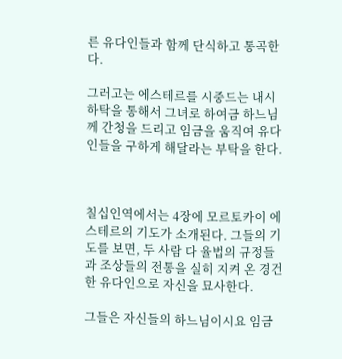른 유다인들과 함께 단식하고 통곡한다.

그러고는 에스테르를 시중드는 내시 하탁을 통해서 그녀로 하여금 하느님께 간청을 드리고 임금을 움직여 유다인들을 구하게 해달라는 부탁을 한다.



칠십인역에서는 4장에 모르토카이 에스테르의 기도가 소개된다. 그들의 기도를 보면, 두 사람 다 율법의 규정들과 조상들의 전통을 실히 지켜 온 경건한 유다인으로 자신을 묘사한다.

그들은 자신들의 하느님이시요 임금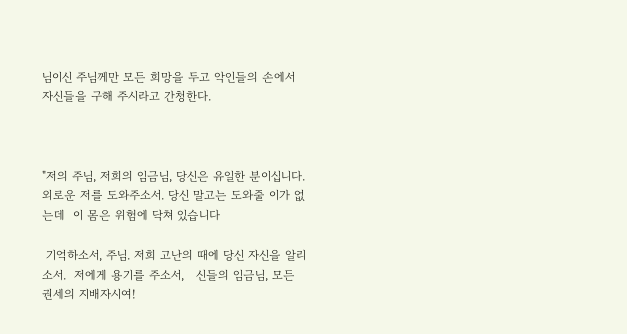님이신 주님께만 모든 희망을 두고 악인들의 손에서 자신들을 구해 주시라고 간청한다.



"저의 주님, 저희의 임금님, 당신은 유일한 분이십니다.  외로운 저를 도와주소서. 당신 말고는 도와줄 이가 없는데  이 몸은 위험에 닥쳐 있습니다

 기억하소서, 주님. 저희 고난의 때에 당신 자신을 알리소서.  저에게 용기를 주소서,   신들의 임금님, 모든 권세의 지배자시여!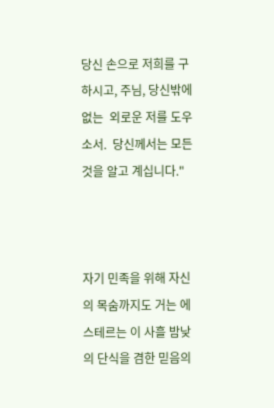당신 손으로 저희를 구하시고, 주님, 당신밖에 없는  외로운 저를 도우소서.  당신께서는 모든 것을 알고 계십니다."



자기 민족을 위해 자신의 목숨까지도 거는 에스테르는 이 사흘 밤낮의 단식을 겸한 믿음의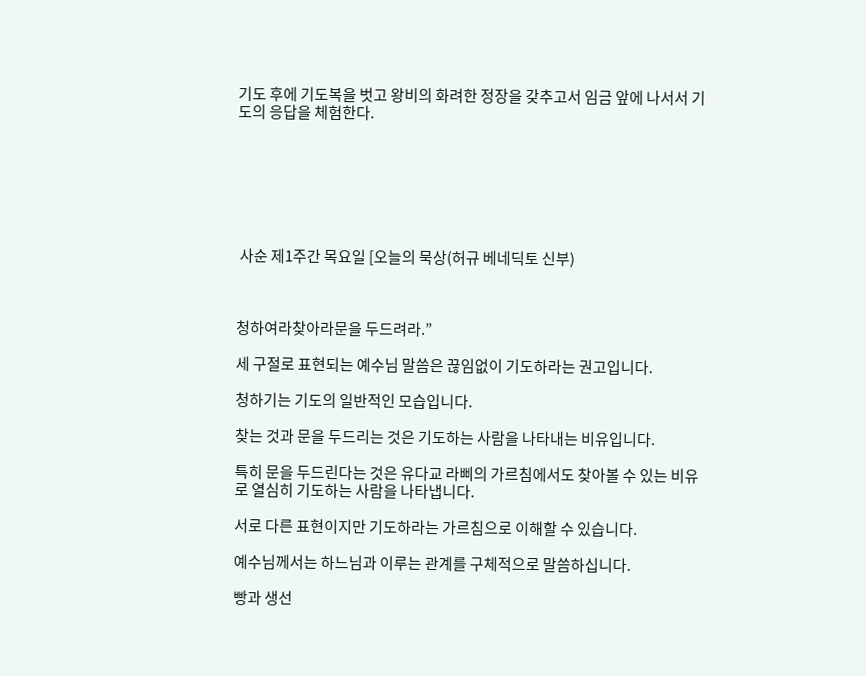기도 후에 기도복을 벗고 왕비의 화려한 정장을 갖추고서 임금 앞에 나서서 기도의 응답을 체험한다.







 사순 제1주간 목요일 [오늘의 묵상(허규 베네딕토 신부)



청하여라찾아라문을 두드려라.”

세 구절로 표현되는 예수님 말씀은 끊임없이 기도하라는 권고입니다.

청하기는 기도의 일반적인 모습입니다.

찾는 것과 문을 두드리는 것은 기도하는 사람을 나타내는 비유입니다.

특히 문을 두드린다는 것은 유다교 라삐의 가르침에서도 찾아볼 수 있는 비유로 열심히 기도하는 사람을 나타냅니다.

서로 다른 표현이지만 기도하라는 가르침으로 이해할 수 있습니다.

예수님께서는 하느님과 이루는 관계를 구체적으로 말씀하십니다.

빵과 생선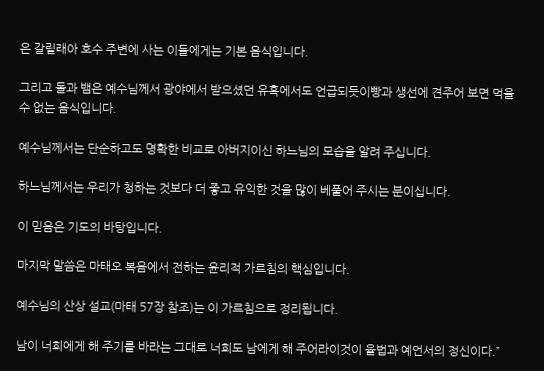은 갈릴래아 호수 주변에 사는 이들에게는 기본 음식입니다.

그리고 돌과 뱀은 예수님께서 광야에서 받으셨던 유혹에서도 언급되듯이빵과 생선에 견주어 보면 먹을 수 없는 음식입니다.

예수님께서는 단순하고도 명확한 비교로 아버지이신 하느님의 모습을 알려 주십니다.

하느님께서는 우리가 청하는 것보다 더 좋고 유익한 것을 많이 베풀어 주시는 분이십니다.

이 믿음은 기도의 바탕입니다.

마지막 말씀은 마태오 복음에서 전하는 윤리적 가르침의 핵심입니다.

예수님의 산상 설교(마태 57장 참조)는 이 가르침으로 정리됩니다.

남이 너희에게 해 주기를 바라는 그대로 너희도 남에게 해 주어라이것이 율법과 예언서의 정신이다.”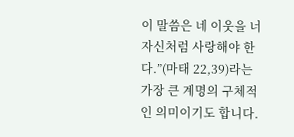이 말씀은 네 이웃을 너 자신처럼 사랑해야 한다.”(마태 22,39)라는 가장 큰 계명의 구체적인 의미이기도 합니다.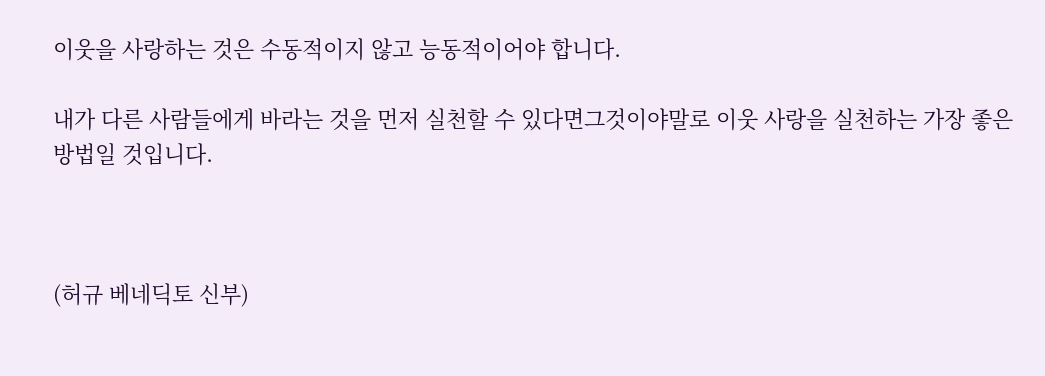이웃을 사랑하는 것은 수동적이지 않고 능동적이어야 합니다.

내가 다른 사람들에게 바라는 것을 먼저 실천할 수 있다면그것이야말로 이웃 사랑을 실천하는 가장 좋은 방법일 것입니다.



(허규 베네딕토 신부)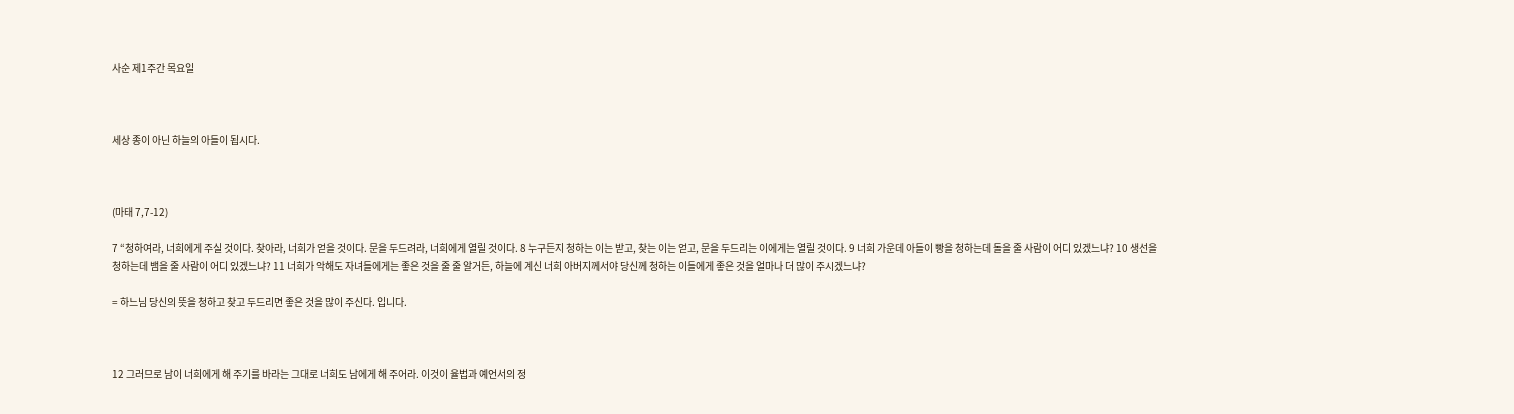사순 제1주간 목요일



세상 종이 아닌 하늘의 아들이 됩시다.



(마태 7,7-12)

7 “청하여라, 너희에게 주실 것이다. 찾아라, 너희가 얻을 것이다. 문을 두드려라, 너희에게 열릴 것이다. 8 누구든지 청하는 이는 받고, 찾는 이는 얻고, 문을 두드리는 이에게는 열릴 것이다. 9 너희 가운데 아들이 빵을 청하는데 돌을 줄 사람이 어디 있겠느냐? 10 생선을 청하는데 뱀을 줄 사람이 어디 있겠느냐? 11 너희가 악해도 자녀들에게는 좋은 것을 줄 줄 알거든, 하늘에 계신 너희 아버지께서야 당신께 청하는 이들에게 좋은 것을 얼마나 더 많이 주시겠느냐?

= 하느님 당신의 뜻을 청하고 찾고 두드리면 좋은 것을 많이 주신다. 입니다.



12 그러므로 남이 너희에게 해 주기를 바라는 그대로 너희도 남에게 해 주어라. 이것이 율법과 예언서의 정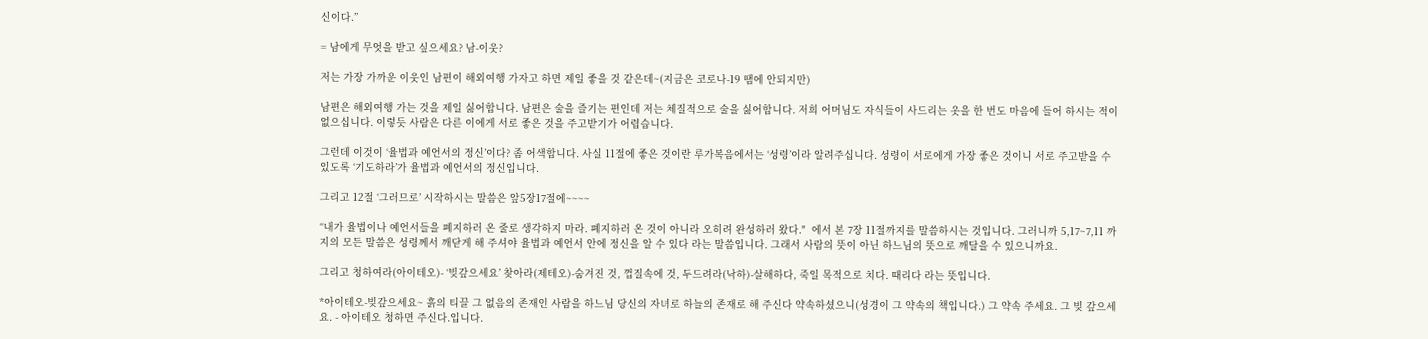신이다.”

= 남에게 무엇을 받고 싶으세요? 남-이웃?

저는 가장 가까운 이웃인 남편이 해외여행 가자고 하면 제일 좋을 것 같은데~(지금은 코로나-19 땜에 안되지만)

남편은 해외여행 가는 것을 제일 싫어합니다. 남편은 술을 즐기는 편인데 저는 체질적으로 술을 싫어합니다. 저희 어머님도 자식들이 사드리는 옷을 한 번도 마음에 들어 하시는 적이 없으십니다. 이렇듯 사람은 다른 이에게 서로 좋은 것을 주고받기가 어렵습니다.

그런데 이것이 ‘율법과 예언서의 정신’이다? 좀 어색합니다. 사실 11절에 좋은 것이란 루가복음에서는 ‘성령’이라 알려주십니다. 성령이 서로에게 가장 좋은 것이니 서로 주고받을 수 있도록 ‘기도하라’가 율법과 예언서의 정신입니다.

그리고 12절 ‘그러므로’ 시작하시는 말씀은 앞5장17절에~~~~

“내가 율법이나 예언서들을 폐지하러 온 줄로 생각하지 마라. 폐지하러 온 것이 아니라 오히려 완성하러 왔다."  에서 본 7장 11절까지를 말씀하시는 것입니다. 그러니까 5,17~7,11 까지의 모든 말씀은 성령께서 깨닫게 해 주셔야 율법과 예언서 안에 정신을 알 수 있다 라는 말씀입니다. 그래서 사람의 뜻이 아닌 하느님의 뜻으로 깨달을 수 있으니까요.

그리고 청하여라(아이테오)- ‘빚갚으세요’ 찾아라(제테오)-숨겨진 것, 껍질속에 것, 두드려라(낙하)-살해하다, 죽일 목적으로 치다. 때리다 라는 뜻입니다.

*아이테오-빚갚으세요~ 흙의 티끌 그 없음의 존재인 사람을 하느님 당신의 자녀로 하늘의 존재로 해 주신다 약속하셨으니(성경이 그 약속의 책입니다.) 그 약속 주세요. 그 빚 갚으세요. - 아이테오 청하면 주신다.입니다.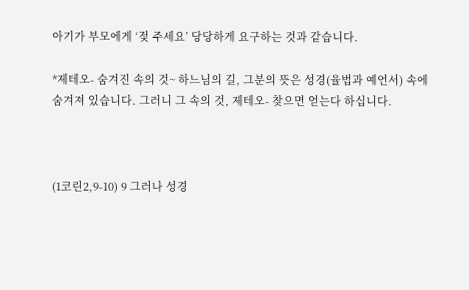아기가 부모에게 ‘젖 주세요’ 당당하게 요구하는 것과 같습니다.

*제테오- 숨겨진 속의 것~ 하느님의 길, 그분의 뜻은 성경(율법과 예언서) 속에 숨겨져 있습니다. 그러니 그 속의 것, 제테오- 찾으면 얻는다 하십니다.



(1코린2,9-10) 9 그러나 성경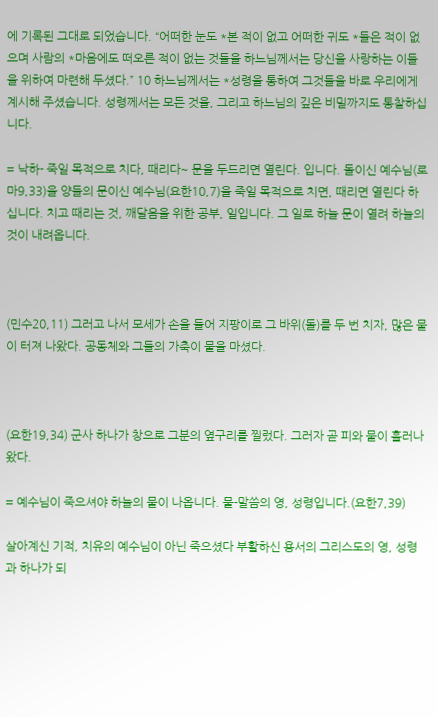에 기록된 그대로 되었습니다. “어떠한 눈도 *본 적이 없고 어떠한 귀도 *들은 적이 없으며 사람의 *마음에도 떠오른 적이 없는 것들을 하느님께서는 당신을 사랑하는 이들을 위하여 마련해 두셨다.” 10 하느님께서는 *성령을 통하여 그것들을 바로 우리에게 계시해 주셨습니다. 성령께서는 모든 것을, 그리고 하느님의 깊은 비밀까지도 통찰하십니다.

= 낙하- 죽일 목적으로 치다, 때리다~ 문을 두드리면 열린다. 입니다. 돌이신 예수님(로마9,33)을 양들의 문이신 예수님(요한10,7)을 죽일 목적으로 치면, 때리면 열린다 하십니다. 치고 때리는 것, 깨달음을 위한 공부, 일입니다. 그 일로 하늘 문이 열려 하늘의 것이 내려옵니다.



(민수20,11) 그러고 나서 모세가 손을 들어 지팡이로 그 바위(돌)를 두 번 치자, 많은 물이 터져 나왔다. 공동체와 그들의 가축이 물을 마셨다.



(요한19,34) 군사 하나가 창으로 그분의 옆구리를 찔렀다. 그러자 곧 피와 물이 흘러나왔다.

= 예수님이 죽으셔야 하늘의 물이 나옵니다. 물-말씀의 영, 성령입니다.(요한7,39)

살아계신 기적, 치유의 예수님이 아닌 죽으셨다 부활하신 용서의 그리스도의 영, 성령과 하나가 되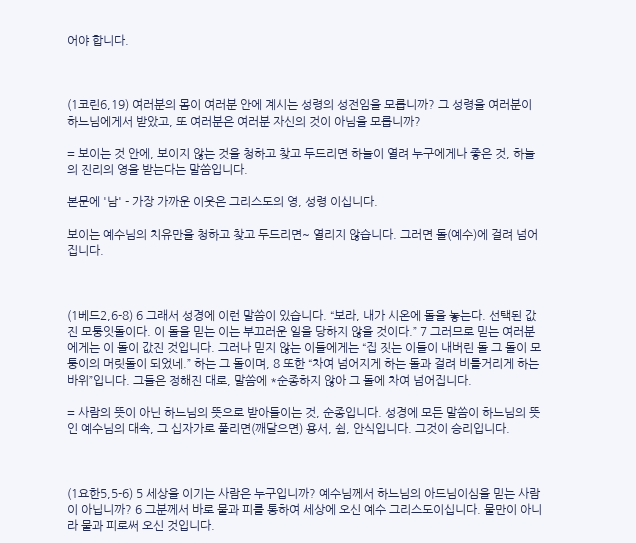어야 합니다.



(1코린6,19) 여러분의 몸이 여러분 안에 계시는 성령의 성전임을 모릅니까? 그 성령을 여러분이 하느님에게서 받았고, 또 여러분은 여러분 자신의 것이 아님을 모릅니까?

= 보이는 것 안에, 보이지 않는 것을 청하고 찾고 두드리면 하늘이 열려 누구에게나 좋은 것, 하늘의 진리의 영을 받는다는 말씀입니다.

본문에 '남' - 가장 가까운 이웃은 그리스도의 영, 성령 이십니다.

보이는 예수님의 치유만을 청하고 찾고 두드리면~ 열리지 않습니다. 그러면 돌(예수)에 걸려 넘어집니다.



(1베드2,6-8) 6 그래서 성경에 이런 말씀이 있습니다. “보라, 내가 시온에 돌을 놓는다. 선택된 값진 모퉁잇돌이다. 이 돌을 믿는 이는 부끄러운 일을 당하지 않을 것이다.” 7 그러므로 믿는 여러분에게는 이 돌이 값진 것입니다. 그러나 믿지 않는 이들에게는 “집 짓는 이들이 내버린 돌 그 돌이 모퉁이의 머릿돌이 되었네.” 하는 그 돌이며, 8 또한 “차여 넘어지게 하는 돌과 걸려 비틀거리게 하는 바위”입니다. 그들은 정해진 대로, 말씀에 *순종하지 않아 그 돌에 차여 넘어집니다.

= 사람의 뜻이 아닌 하느님의 뜻으로 받아들이는 것, 순종입니다. 성경에 모든 말씀이 하느님의 뜻인 예수님의 대속, 그 십자가로 풀리면(깨달으면) 용서, 쉼, 안식입니다. 그것이 승리입니다.



(1요한5,5-6) 5 세상을 이기는 사람은 누구입니까? 예수님께서 하느님의 아드님이심을 믿는 사람이 아닙니까? 6 그분께서 바로 물과 피를 통하여 세상에 오신 예수 그리스도이십니다. 물만이 아니라 물과 피로써 오신 것입니다.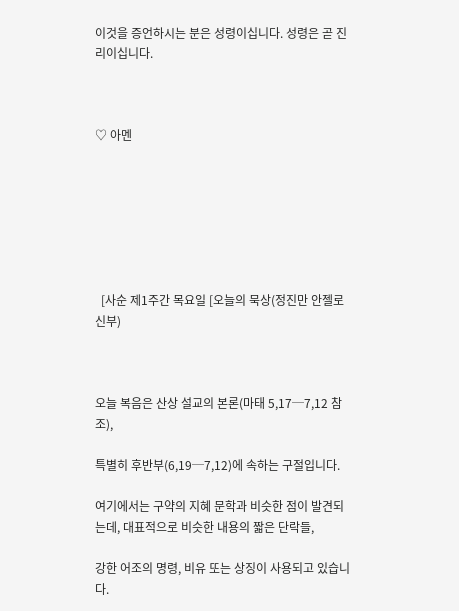이것을 증언하시는 분은 성령이십니다. 성령은 곧 진리이십니다.



♡ 아멘







  [사순 제1주간 목요일 [오늘의 묵상(정진만 안젤로 신부)



오늘 복음은 산상 설교의 본론(마태 5,17─7,12 참조),

특별히 후반부(6,19─7,12)에 속하는 구절입니다.

여기에서는 구약의 지혜 문학과 비슷한 점이 발견되는데, 대표적으로 비슷한 내용의 짧은 단락들,

강한 어조의 명령, 비유 또는 상징이 사용되고 있습니다.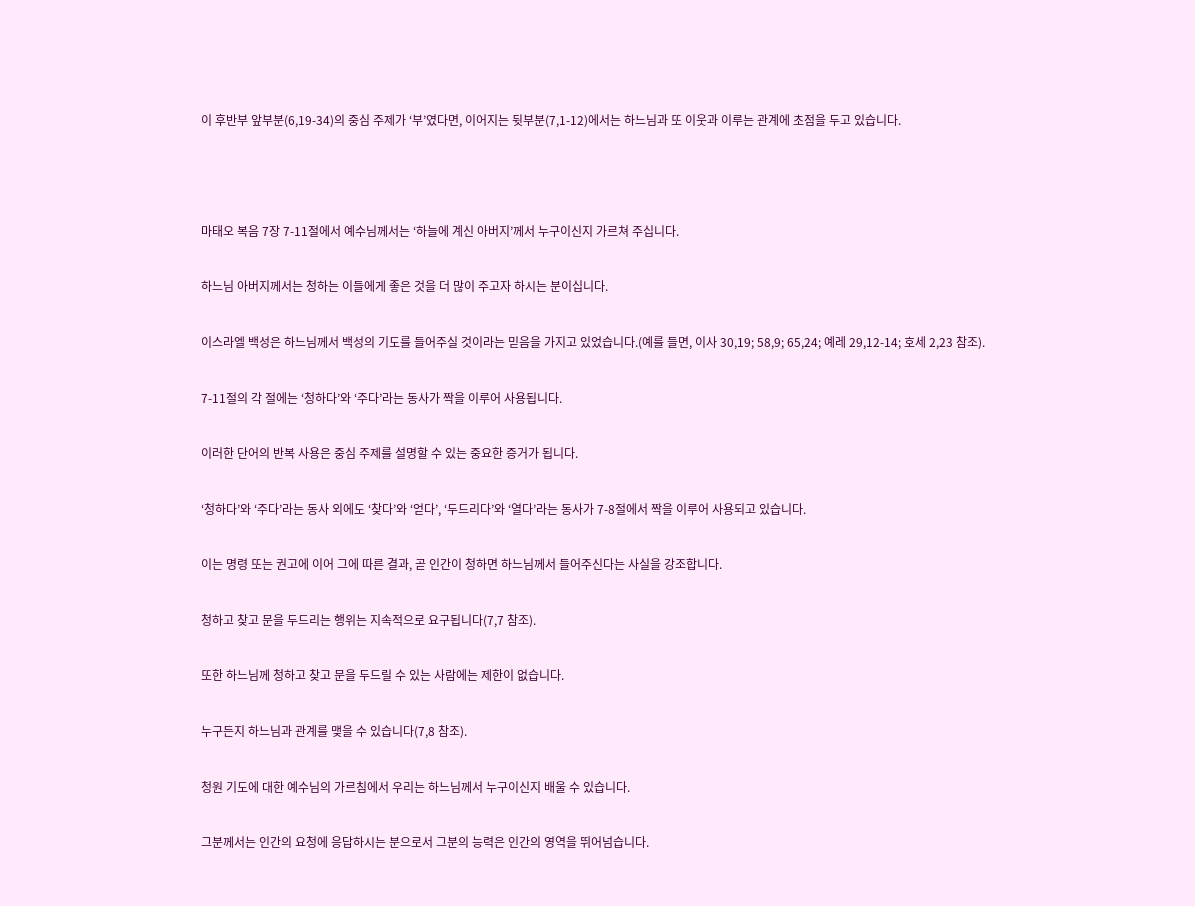이 후반부 앞부분(6,19-34)의 중심 주제가 ‘부’였다면, 이어지는 뒷부분(7,1-12)에서는 하느님과 또 이웃과 이루는 관계에 초점을 두고 있습니다.



마태오 복음 7장 7-11절에서 예수님께서는 ‘하늘에 계신 아버지’께서 누구이신지 가르쳐 주십니다.

하느님 아버지께서는 청하는 이들에게 좋은 것을 더 많이 주고자 하시는 분이십니다.

이스라엘 백성은 하느님께서 백성의 기도를 들어주실 것이라는 믿음을 가지고 있었습니다.(예를 들면, 이사 30,19; 58,9; 65,24; 예레 29,12-14; 호세 2,23 참조).

7-11절의 각 절에는 ‘청하다’와 ‘주다’라는 동사가 짝을 이루어 사용됩니다.

이러한 단어의 반복 사용은 중심 주제를 설명할 수 있는 중요한 증거가 됩니다.

‘청하다’와 ‘주다’라는 동사 외에도 ‘찾다’와 ‘얻다’, ‘두드리다’와 ‘열다’라는 동사가 7-8절에서 짝을 이루어 사용되고 있습니다.

이는 명령 또는 권고에 이어 그에 따른 결과, 곧 인간이 청하면 하느님께서 들어주신다는 사실을 강조합니다.

청하고 찾고 문을 두드리는 행위는 지속적으로 요구됩니다(7,7 참조).

또한 하느님께 청하고 찾고 문을 두드릴 수 있는 사람에는 제한이 없습니다.

누구든지 하느님과 관계를 맺을 수 있습니다(7,8 참조).

청원 기도에 대한 예수님의 가르침에서 우리는 하느님께서 누구이신지 배울 수 있습니다.

그분께서는 인간의 요청에 응답하시는 분으로서 그분의 능력은 인간의 영역을 뛰어넘습니다.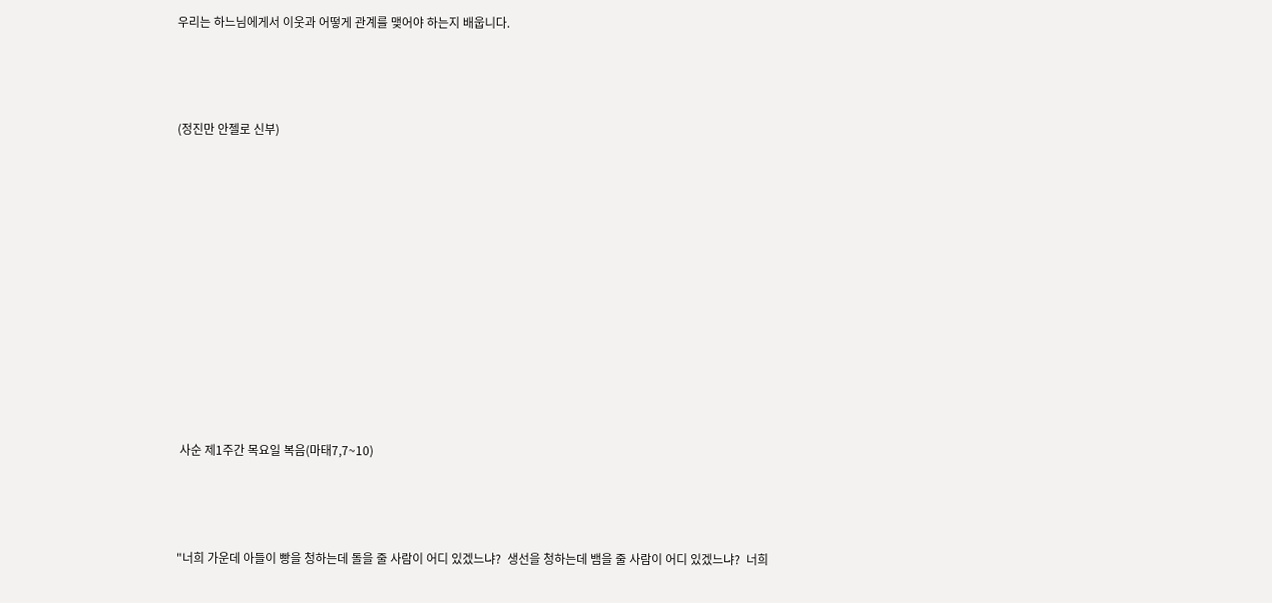우리는 하느님에게서 이웃과 어떻게 관계를 맺어야 하는지 배웁니다.



(정진만 안젤로 신부)











 사순 제1주간 목요일 복음(마태7,7~10)



"너희 가운데 아들이 빵을 청하는데 돌을 줄 사람이 어디 있겠느냐?  생선을 청하는데 뱀을 줄 사람이 어디 있겠느냐?  너희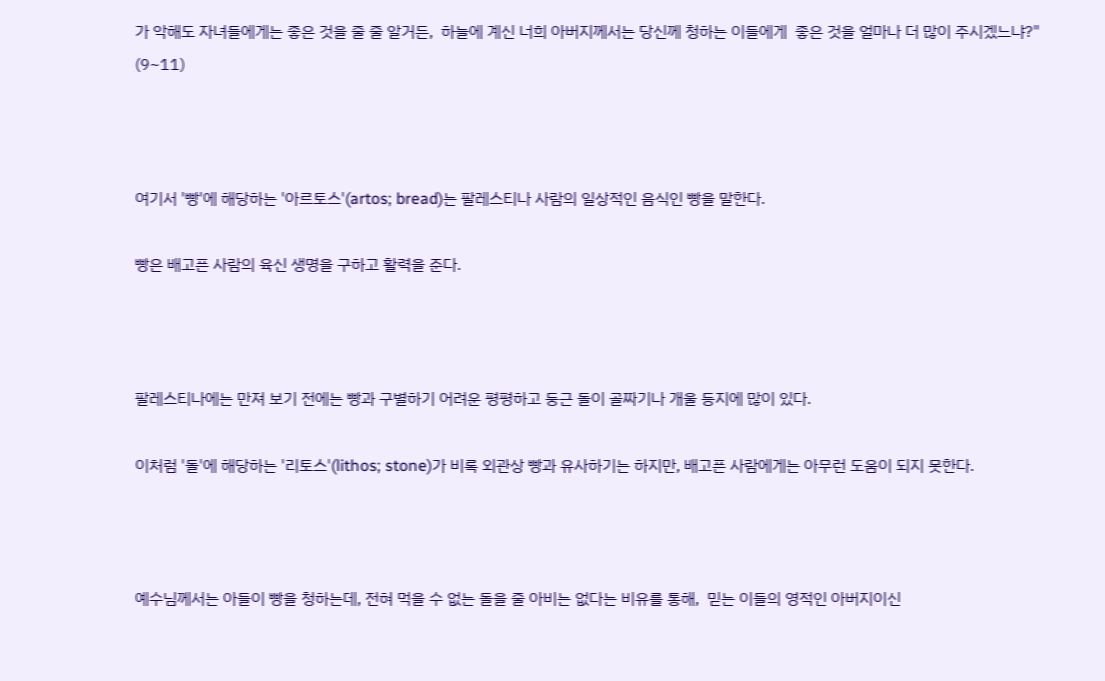가 악해도 자녀들에게는 좋은 것을 줄 줄 알거든,  하늘에 계신 너희 아버지께서는 당신께 청하는 이들에게  좋은 것을 얼마나 더 많이 주시겠느냐?" (9~11)



여기서 '빵'에 해당하는 '아르토스'(artos; bread)는 팔레스티나 사람의 일상적인 음식인 빵을 말한다.

빵은 배고픈 사람의 육신 생명을 구하고 활력을 준다.



팔레스티나에는 만져 보기 전에는 빵과 구별하기 어려운 평평하고 둥근 돌이 골짜기나 개울 등지에 많이 있다.

이처럼 '돌'에 해당하는 '리토스'(lithos; stone)가 비록 외관상 빵과 유사하기는 하지만, 배고픈 사람에게는 아무런 도움이 되지 못한다.



예수님께서는 아들이 빵을 청하는데, 전혀 먹을 수 없는 돌을 줄 아비는 없다는 비유를 통해,  믿는 이들의 영적인 아버지이신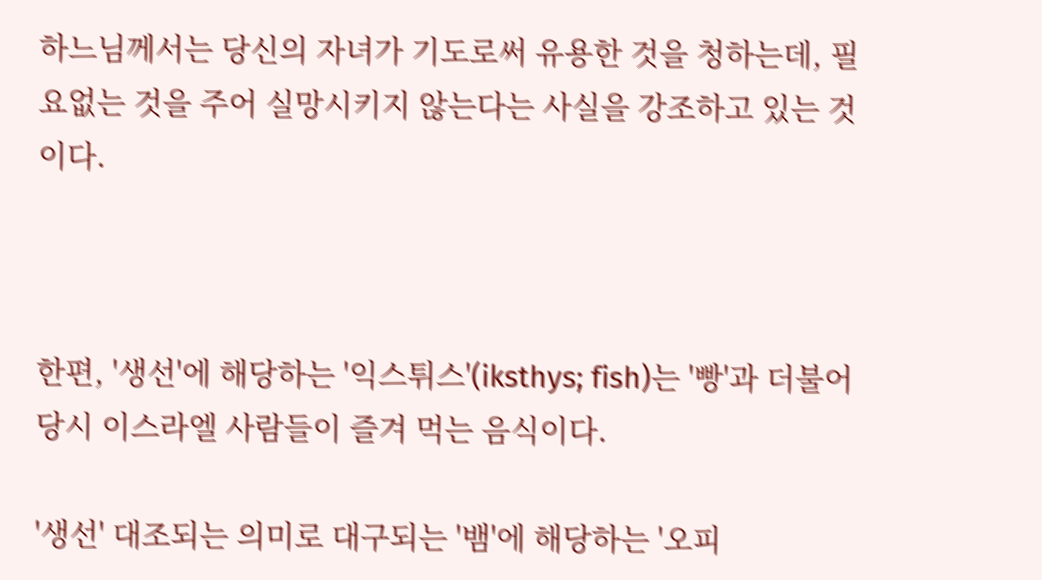하느님께서는 당신의 자녀가 기도로써 유용한 것을 청하는데, 필요없는 것을 주어 실망시키지 않는다는 사실을 강조하고 있는 것이다.



한편, '생선'에 해당하는 '익스튀스'(iksthys; fish)는 '빵'과 더불어 당시 이스라엘 사람들이 즐겨 먹는 음식이다.

'생선' 대조되는 의미로 대구되는 '뱀'에 해당하는 '오피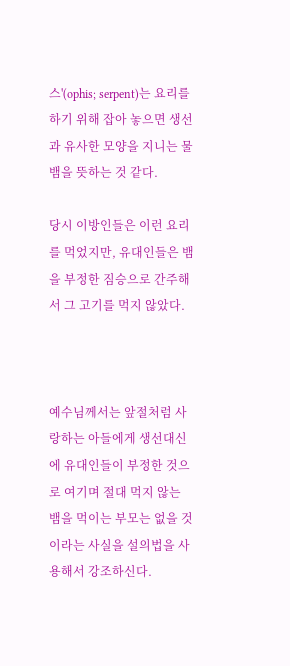스'(ophis; serpent)는 요리를 하기 위해 잡아 놓으면 생선과 유사한 모양을 지니는 물뱀을 뜻하는 것 같다.

당시 이방인들은 이런 요리를 먹었지만, 유대인들은 뱀을 부정한 짐승으로 간주해서 그 고기를 먹지 않았다.



예수님께서는 앞절처럼 사랑하는 아들에게 생선대신에 유대인들이 부정한 것으로 여기며 절대 먹지 않는 뱀을 먹이는 부모는 없을 것이라는 사실을 설의법을 사용해서 강조하신다.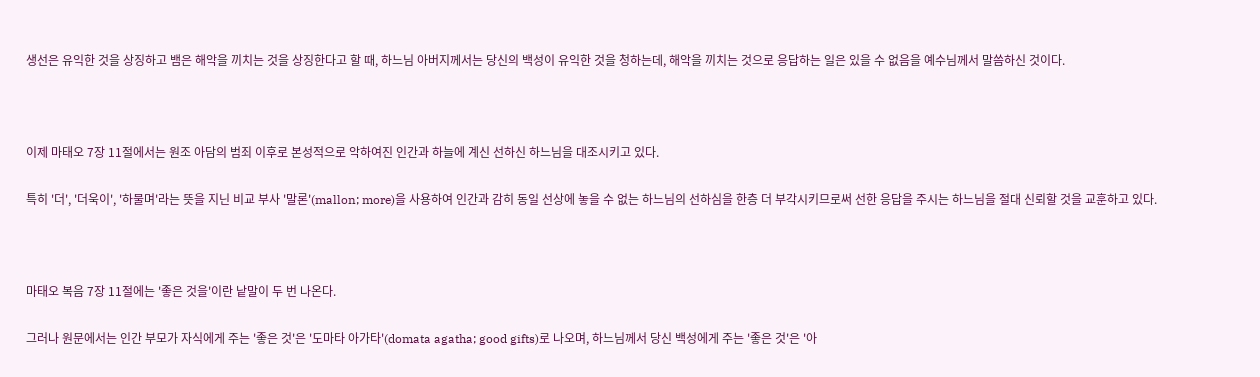생선은 유익한 것을 상징하고 뱀은 해악을 끼치는 것을 상징한다고 할 때, 하느님 아버지께서는 당신의 백성이 유익한 것을 청하는데, 해악을 끼치는 것으로 응답하는 일은 있을 수 없음을 예수님께서 말씀하신 것이다.



이제 마태오 7장 11절에서는 원조 아담의 범죄 이후로 본성적으로 악하여진 인간과 하늘에 계신 선하신 하느님을 대조시키고 있다.

특히 '더', '더욱이', '하물며'라는 뜻을 지닌 비교 부사 '말론'(mallon; more)을 사용하여 인간과 감히 동일 선상에 놓을 수 없는 하느님의 선하심을 한층 더 부각시키므로써 선한 응답을 주시는 하느님을 절대 신뢰할 것을 교훈하고 있다.



마태오 복음 7장 11절에는 '좋은 것을'이란 낱말이 두 번 나온다.

그러나 원문에서는 인간 부모가 자식에게 주는 '좋은 것'은 '도마타 아가타'(domata agatha; good gifts)로 나오며, 하느님께서 당신 백성에게 주는 '좋은 것'은 '아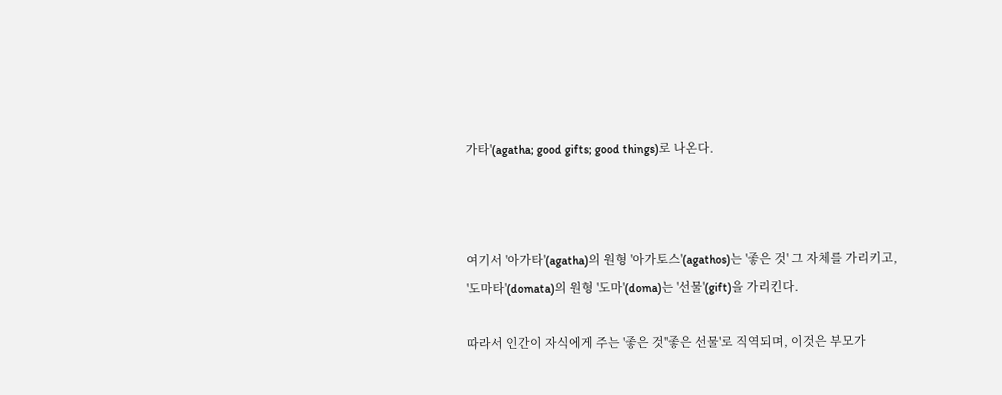가타'(agatha; good gifts; good things)로 나온다.



여기서 '아가타'(agatha)의 원형 '아가토스'(agathos)는 '좋은 것' 그 자체를 가리키고, '도마타'(domata)의 원형 '도마'(doma)는 '선물'(gift)을 가리킨다.

따라서 인간이 자식에게 주는 '좋은 것''좋은 선물'로 직역되며, 이것은 부모가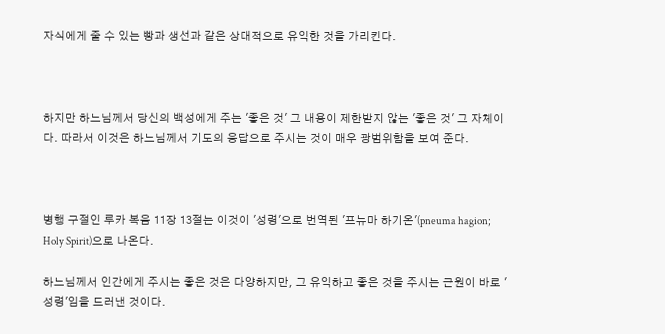자식에게 줄 수 있는 빵과 생선과 같은 상대적으로 유익한 것을 가리킨다.



하지만 하느님께서 당신의 백성에게 주는 '좋은 것' 그 내용이 제한받지 않는 '좋은 것' 그 자체이다. 따라서 이것은 하느님께서 기도의 응답으로 주시는 것이 매우 광범위함을 보여 준다.



병행 구절인 루카 복음 11장 13절는 이것이 '성령'으로 번역된 '프뉴마 하기온'(pneuma hagion; Holy Spirit)으로 나온다.

하느님께서 인간에게 주시는 좋은 것은 다양하지만, 그 유익하고 좋은 것을 주시는 근원이 바로 '성령'임을 드러낸 것이다.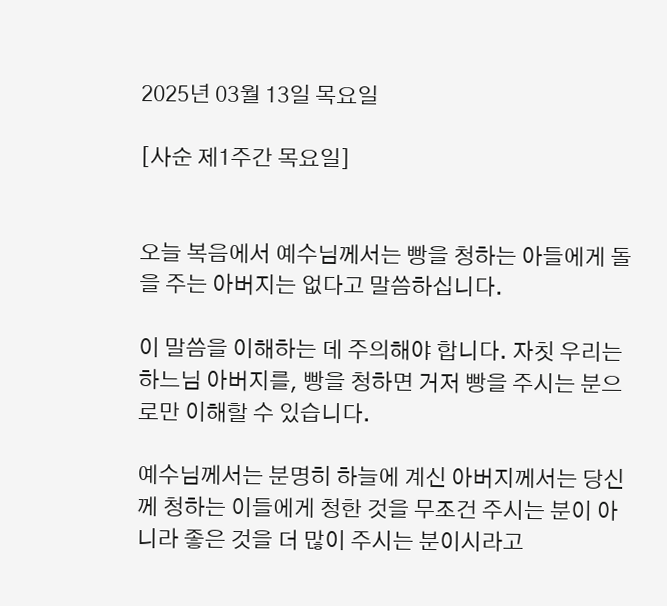2025년 03월 13일 목요일

[사순 제1주간 목요일]


오늘 복음에서 예수님께서는 빵을 청하는 아들에게 돌을 주는 아버지는 없다고 말씀하십니다.

이 말씀을 이해하는 데 주의해야 합니다. 자칫 우리는 하느님 아버지를, 빵을 청하면 거저 빵을 주시는 분으로만 이해할 수 있습니다.

예수님께서는 분명히 하늘에 계신 아버지께서는 당신께 청하는 이들에게 청한 것을 무조건 주시는 분이 아니라 좋은 것을 더 많이 주시는 분이시라고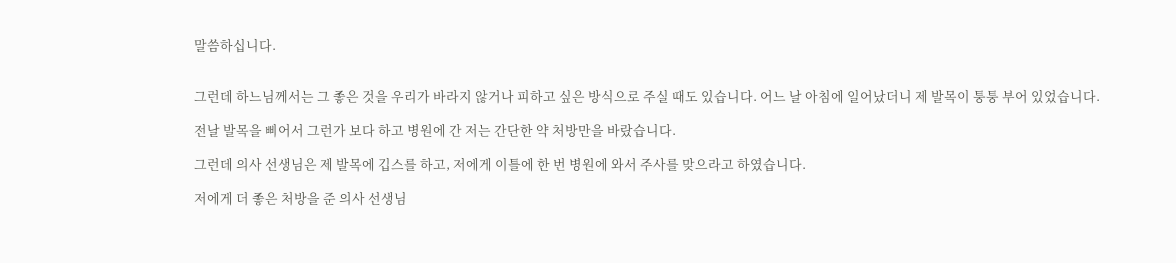말씀하십니다.


그런데 하느님께서는 그 좋은 것을 우리가 바라지 않거나 피하고 싶은 방식으로 주실 때도 있습니다. 어느 날 아침에 일어났더니 제 발목이 퉁퉁 부어 있었습니다.

전날 발목을 삐어서 그런가 보다 하고 병원에 간 저는 간단한 약 처방만을 바랐습니다.

그런데 의사 선생님은 제 발목에 깁스를 하고, 저에게 이틀에 한 번 병원에 와서 주사를 맞으라고 하였습니다.

저에게 더 좋은 처방을 준 의사 선생님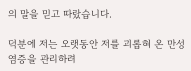의 말을 믿고 따랐습니다.

덕분에 저는 오랫동안 저를 괴롭혀 온 만성 염증을 관리하려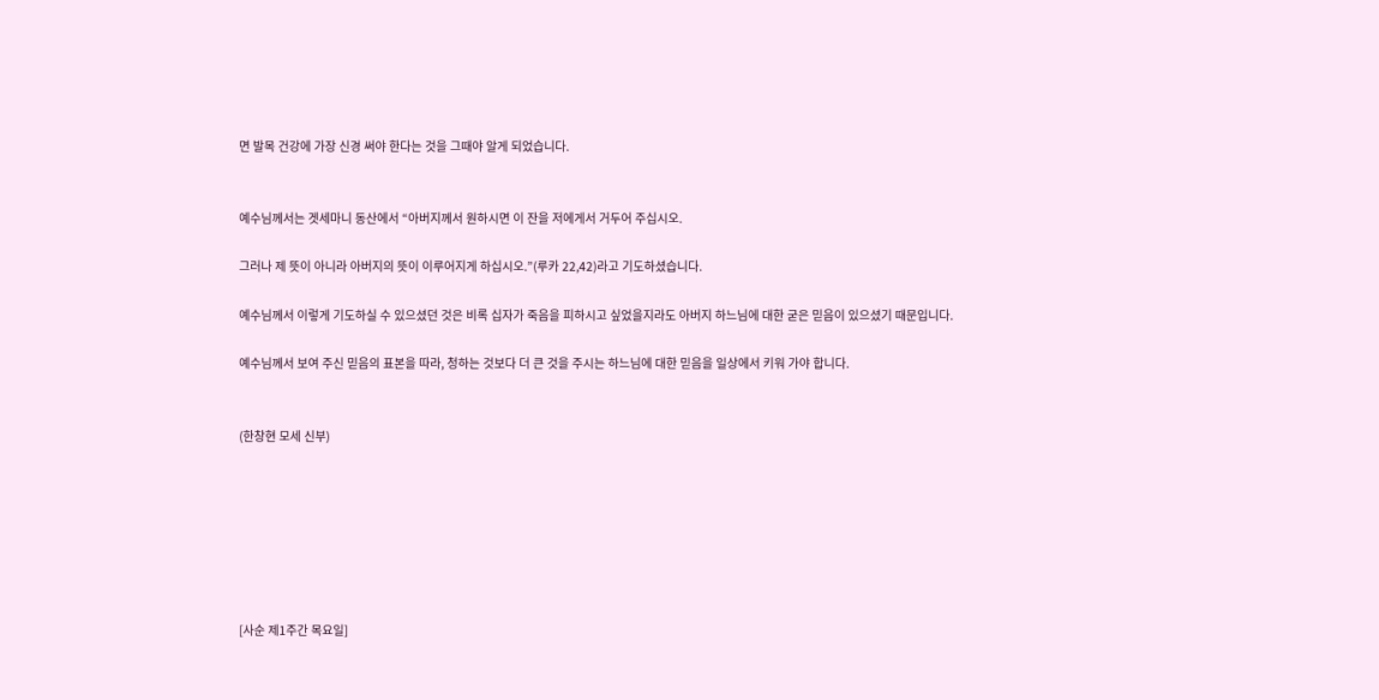면 발목 건강에 가장 신경 써야 한다는 것을 그때야 알게 되었습니다.


예수님께서는 겟세마니 동산에서 “아버지께서 원하시면 이 잔을 저에게서 거두어 주십시오.

그러나 제 뜻이 아니라 아버지의 뜻이 이루어지게 하십시오.”(루카 22,42)라고 기도하셨습니다.

예수님께서 이렇게 기도하실 수 있으셨던 것은 비록 십자가 죽음을 피하시고 싶었을지라도 아버지 하느님에 대한 굳은 믿음이 있으셨기 때문입니다.

예수님께서 보여 주신 믿음의 표본을 따라, 청하는 것보다 더 큰 것을 주시는 하느님에 대한 믿음을 일상에서 키워 가야 합니다.


(한창현 모세 신부)







[사순 제1주간 목요일]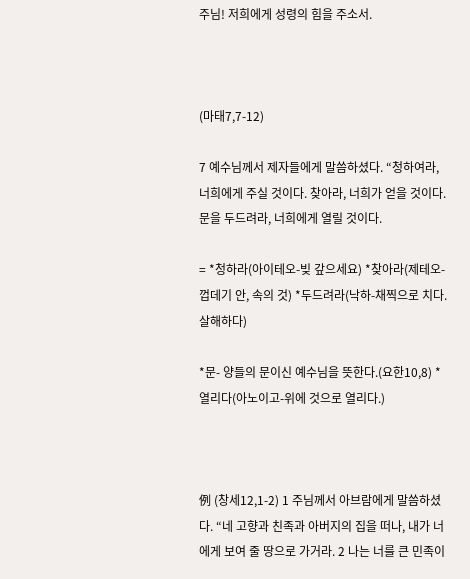주님! 저희에게 성령의 힘을 주소서.



(마태7,7-12)

7 예수님께서 제자들에게 말씀하셨다. “청하여라, 너희에게 주실 것이다. 찾아라, 너희가 얻을 것이다. 문을 두드려라, 너희에게 열릴 것이다.

= *청하라(아이테오-빚 갚으세요) *찾아라(제테오-껍데기 안, 속의 것) *두드려라(낙하-채찍으로 치다. 살해하다)

*문- 양들의 문이신 예수님을 뜻한다.(요한10,8) *열리다(아노이고-위에 것으로 열리다.)



例 (창세12,1-2) 1 주님께서 아브람에게 말씀하셨다. “네 고향과 친족과 아버지의 집을 떠나, 내가 너에게 보여 줄 땅으로 가거라. 2 나는 너를 큰 민족이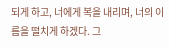되게 하고, 너에게 복을 내리며, 너의 이름을 떨치게 하겠다. 그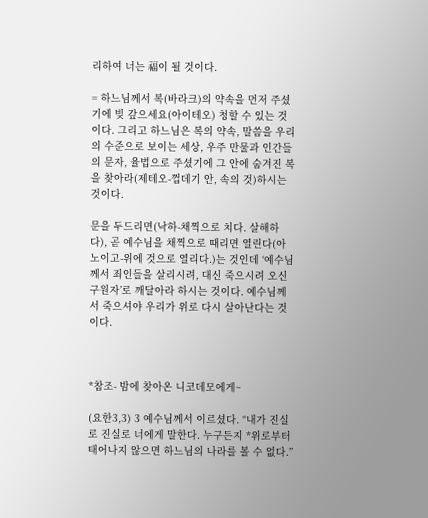리하여 너는 福이 될 것이다.

= 하느님께서 복(바라크)의 약속을 먼저 주셨기에 빚 갚으세요(아이테오) 청할 수 있는 것이다. 그리고 하느님은 복의 약속, 말씀을 우리의 수준으로 보이는 세상, 우주 만물과 인간들의 문자, 율법으로 주셨기에 그 안에 숨겨진 복을 찾아라(제테오-껍데기 안, 속의 것)하시는 것이다.

문을 두드리면(낙하-채찍으로 치다. 살해하다), 곧 예수님을 채찍으로 때리면 열린다(아노이고-위에 것으로 열리다.)는 것인데 ‘예수님께서 죄인들을 살리시려, 대신 죽으시려 오신 구원자’로 깨달아라 하시는 것이다. 예수님께서 죽으셔야 우리가 위로 다시 살아난다는 것이다.



*참조- 밤에 찾아온 니코데모에게~

(요한3,3) 3 예수님께서 이르셨다. “내가 진실로 진실로 너에게 말한다. 누구든지 *위로부터 태어나지 않으면 하느님의 나라를 볼 수 없다.”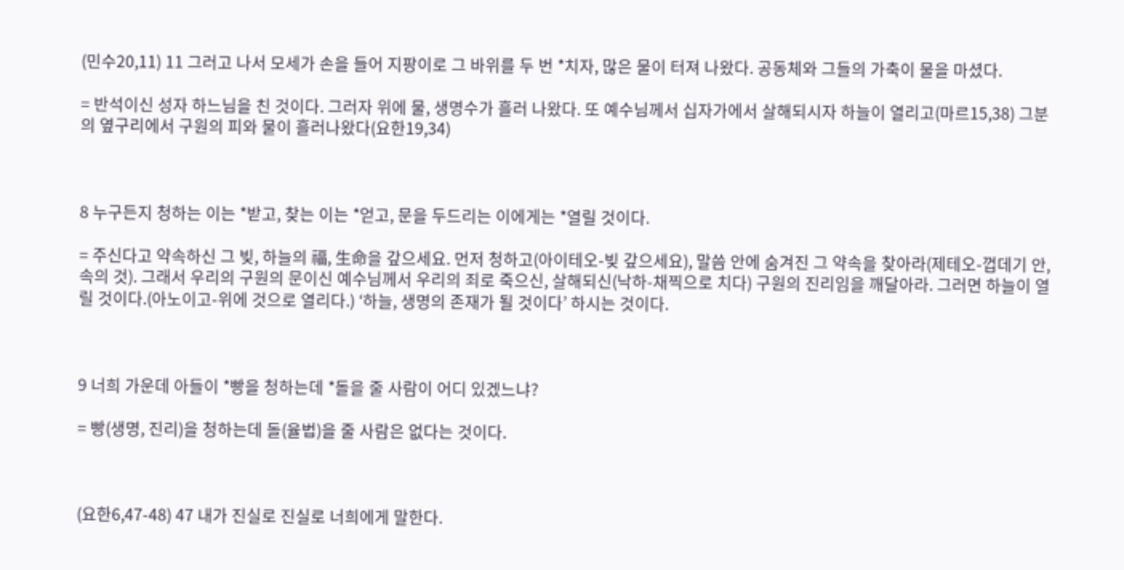(민수20,11) 11 그러고 나서 모세가 손을 들어 지팡이로 그 바위를 두 번 *치자, 많은 물이 터져 나왔다. 공동체와 그들의 가축이 물을 마셨다.

= 반석이신 성자 하느님을 친 것이다. 그러자 위에 물, 생명수가 흘러 나왔다. 또 예수님께서 십자가에서 살해되시자 하늘이 열리고(마르15,38) 그분의 옆구리에서 구원의 피와 물이 흘러나왔다(요한19,34)



8 누구든지 청하는 이는 *받고, 찾는 이는 *얻고, 문을 두드리는 이에게는 *열릴 것이다.

= 주신다고 약속하신 그 빚, 하늘의 福, 生命을 갚으세요. 먼저 청하고(아이테오-빚 갚으세요), 말씀 안에 숨겨진 그 약속을 찾아라(제테오-껍데기 안, 속의 것). 그래서 우리의 구원의 문이신 예수님께서 우리의 죄로 죽으신, 살해되신(낙하-채찍으로 치다) 구원의 진리임을 깨달아라. 그러면 하늘이 열릴 것이다.(아노이고-위에 것으로 열리다.) ‘하늘, 생명의 존재가 될 것이다’ 하시는 것이다.



9 너희 가운데 아들이 *빵을 청하는데 *돌을 줄 사람이 어디 있겠느냐?

= 빵(생명, 진리)을 청하는데 돌(율법)을 줄 사람은 없다는 것이다.



(요한6,47-48) 47 내가 진실로 진실로 너희에게 말한다.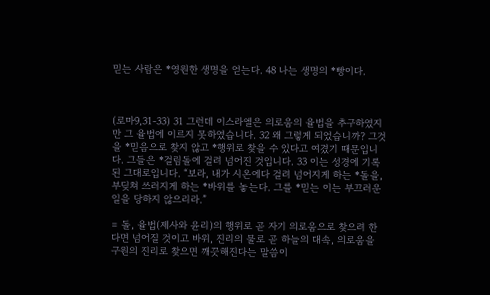믿는 사람은 *영원한 생명을 얻는다. 48 나는 생명의 *빵이다.



(로마9,31-33) 31 그런데 이스라엘은 의로움의 율법을 추구하였지만 그 율법에 이르지 못하였습니다. 32 왜 그렇게 되었습니까? 그것을 *믿음으로 찾지 않고 *행위로 찾을 수 있다고 여겼기 때문입니다. 그들은 *걸림돌에 걸려 넘어진 것입니다. 33 이는 성경에 기록된 그대로입니다. “보라, 내가 시온에다 걸려 넘어지게 하는 *돌을, 부딪쳐 쓰러지게 하는 *바위를 놓는다. 그를 *믿는 이는 부끄러운 일을 당하지 않으리라.”

= 돌, 율법(제사와 윤리)의 행위로 곧 자기 의로움으로 찾으려 한다면 넘어질 것이고 바위, 진리의 물로 곧 하늘의 대속, 의로움을 구원의 진리로 찾으면 깨끗해진다는 말씀이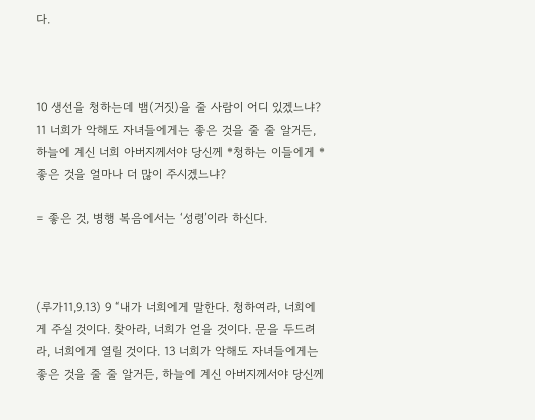다.



10 생선을 청하는데 뱀(거짓)을 줄 사람이 어디 있겠느냐? 11 너희가 악해도 자녀들에게는 좋은 것을 줄 줄 알거든, 하늘에 계신 너희 아버지께서야 당신께 *청하는 이들에게 *좋은 것을 얼마나 더 많이 주시겠느냐?

= 좋은 것, 병행 복음에서는 ‘성령’이라 하신다.



(루가11,9.13) 9 “내가 너희에게 말한다. 청하여라, 너희에게 주실 것이다. 찾아라, 너희가 얻을 것이다. 문을 두드려라, 너희에게 열릴 것이다. 13 너희가 악해도 자녀들에게는 좋은 것을 줄 줄 알거든, 하늘에 계신 아버지께서야 당신께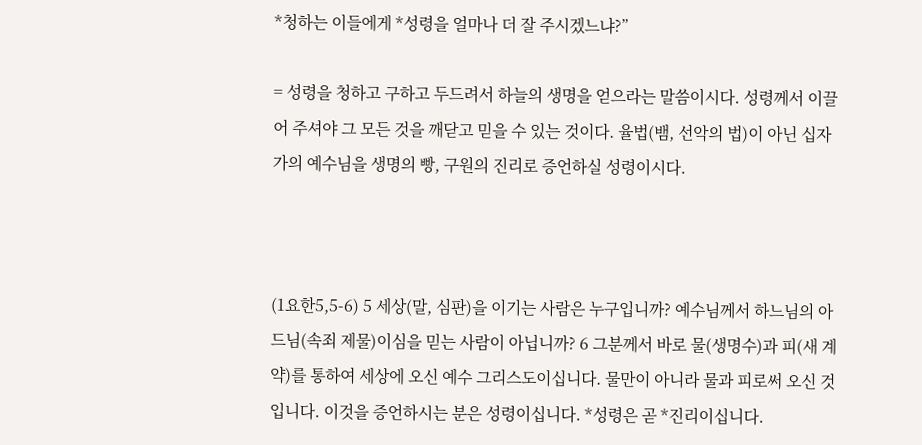*청하는 이들에게 *성령을 얼마나 더 잘 주시겠느냐?”

= 성령을 청하고 구하고 두드려서 하늘의 생명을 얻으라는 말씀이시다. 성령께서 이끌어 주셔야 그 모든 것을 깨닫고 믿을 수 있는 것이다. 율법(뱀, 선악의 법)이 아닌 십자가의 예수님을 생명의 빵, 구원의 진리로 증언하실 성령이시다.



(1요한5,5-6) 5 세상(말, 심판)을 이기는 사람은 누구입니까? 예수님께서 하느님의 아드님(속죄 제물)이심을 믿는 사람이 아닙니까? 6 그분께서 바로 물(생명수)과 피(새 계약)를 통하여 세상에 오신 예수 그리스도이십니다. 물만이 아니라 물과 피로써 오신 것입니다. 이것을 증언하시는 분은 성령이십니다. *성령은 곧 *진리이십니다.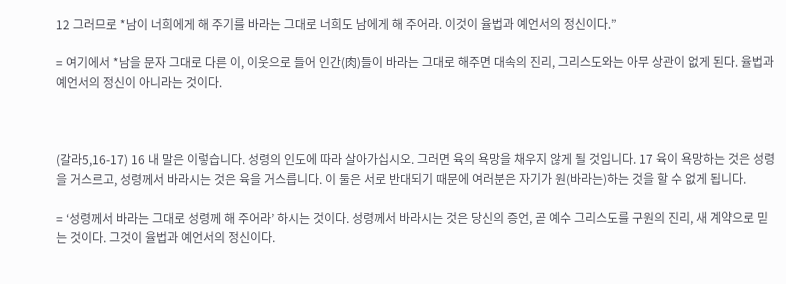12 그러므로 *남이 너희에게 해 주기를 바라는 그대로 너희도 남에게 해 주어라. 이것이 율법과 예언서의 정신이다.”

= 여기에서 *남을 문자 그대로 다른 이, 이웃으로 들어 인간(肉)들이 바라는 그대로 해주면 대속의 진리, 그리스도와는 아무 상관이 없게 된다. 율법과 예언서의 정신이 아니라는 것이다.



(갈라5,16-17) 16 내 말은 이렇습니다. 성령의 인도에 따라 살아가십시오. 그러면 육의 욕망을 채우지 않게 될 것입니다. 17 육이 욕망하는 것은 성령을 거스르고, 성령께서 바라시는 것은 육을 거스릅니다. 이 둘은 서로 반대되기 때문에 여러분은 자기가 원(바라는)하는 것을 할 수 없게 됩니다.

= ‘성령께서 바라는 그대로 성령께 해 주어라’ 하시는 것이다. 성령께서 바라시는 것은 당신의 증언, 곧 예수 그리스도를 구원의 진리, 새 계약으로 믿는 것이다. 그것이 율법과 예언서의 정신이다.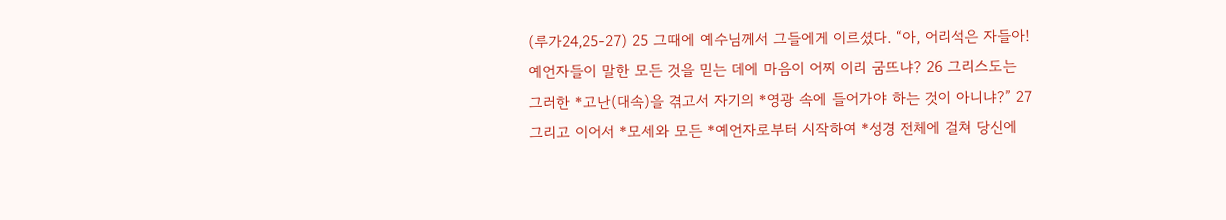(루가24,25-27) 25 그때에 예수님께서 그들에게 이르셨다. “아, 어리석은 자들아! 예언자들이 말한 모든 것을 믿는 데에 마음이 어찌 이리 굼뜨냐? 26 그리스도는 그러한 *고난(대속)을 겪고서 자기의 *영광 속에 들어가야 하는 것이 아니냐?” 27 그리고 이어서 *모세와 모든 *예언자로부터 시작하여 *성경 전체에 걸쳐 당신에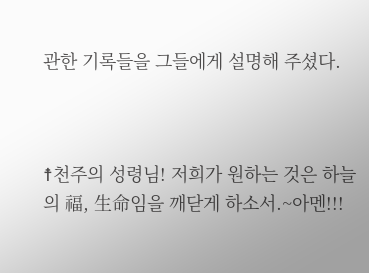관한 기록들을 그들에게 설명해 주셨다.



☨천주의 성령님! 저희가 원하는 것은 하늘의 福, 生命임을 깨닫게 하소서.~아멘!!!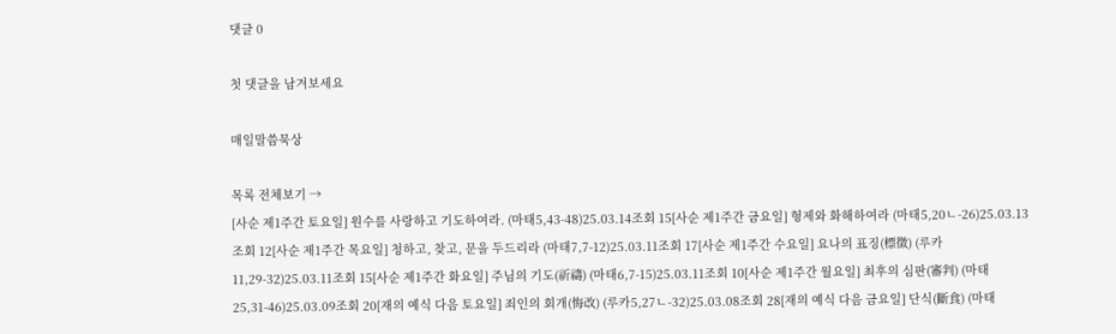댓글 0

첫 댓글을 남겨보세요

매일말씀묵상

목록 전체보기 →
[사순 제1주간 토요일] 원수를 사랑하고 기도하여라. (마태5,43-48)25.03.14조회 15[사순 제1주간 금요일] 형제와 화해하여라 (마태5,20ㄴ-26)25.03.13조회 12[사순 제1주간 목요일] 청하고, 찾고, 문을 두드리라 (마태7,7-12)25.03.11조회 17[사순 제1주간 수요일] 요나의 표징(標徵) (루카11,29-32)25.03.11조회 15[사순 제1주간 화요일] 주님의 기도(祈禱) (마태6,7-15)25.03.11조회 10[사순 제1주간 월요일] 최후의 심판(審判) (마태25,31-46)25.03.09조회 20[재의 예식 다음 토요일] 죄인의 회개(悔改) (루카5,27ㄴ-32)25.03.08조회 28[재의 예식 다음 금요일] 단식(斷食) (마태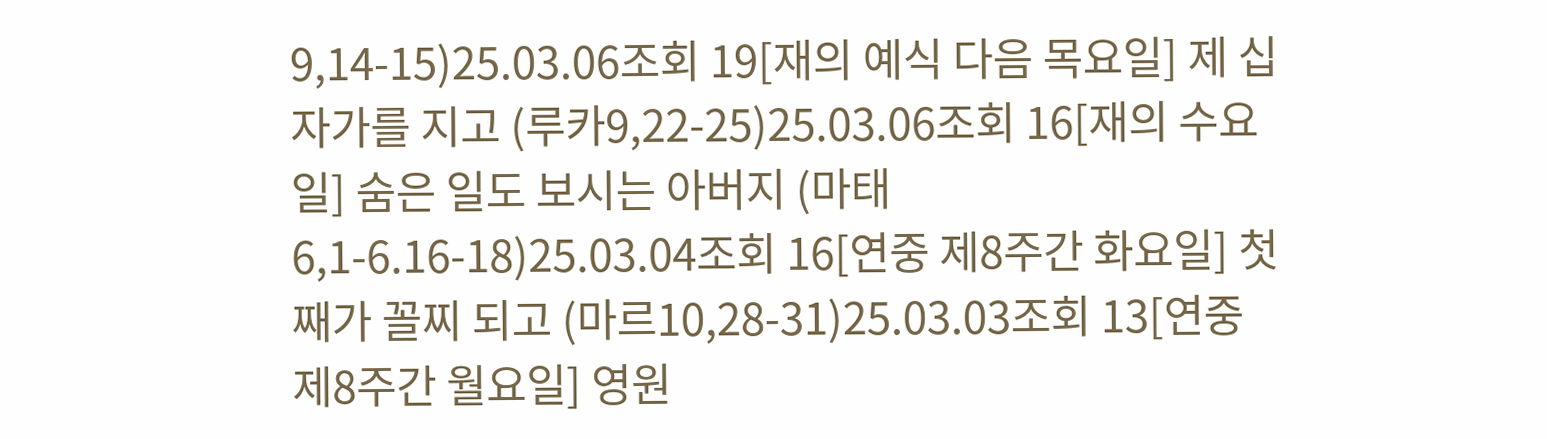9,14-15)25.03.06조회 19[재의 예식 다음 목요일] 제 십자가를 지고 (루카9,22-25)25.03.06조회 16[재의 수요일] 숨은 일도 보시는 아버지 (마태6,1-6.16-18)25.03.04조회 16[연중 제8주간 화요일] 첫째가 꼴찌 되고 (마르10,28-31)25.03.03조회 13[연중 제8주간 월요일] 영원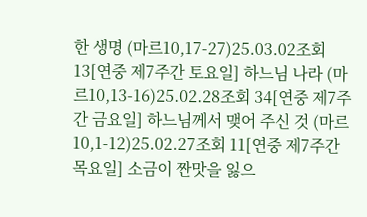한 생명 (마르10,17-27)25.03.02조회 13[연중 제7주간 토요일] 하느님 나라 (마르10,13-16)25.02.28조회 34[연중 제7주간 금요일] 하느님께서 맺어 주신 것 (마르10,1-12)25.02.27조회 11[연중 제7주간 목요일] 소금이 짠맛을 잃으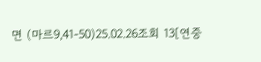면 (마르9,41-50)25.02.26조회 13[연중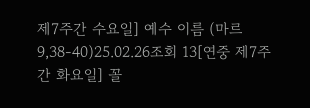제7주간 수요일] 예수 이름 (마르9,38-40)25.02.26조회 13[연중 제7주간 화요일] 꼴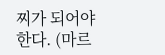찌가 되어야 한다. (마르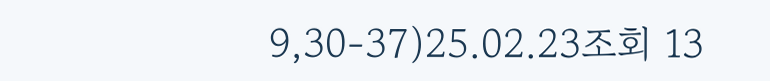9,30-37)25.02.23조회 13